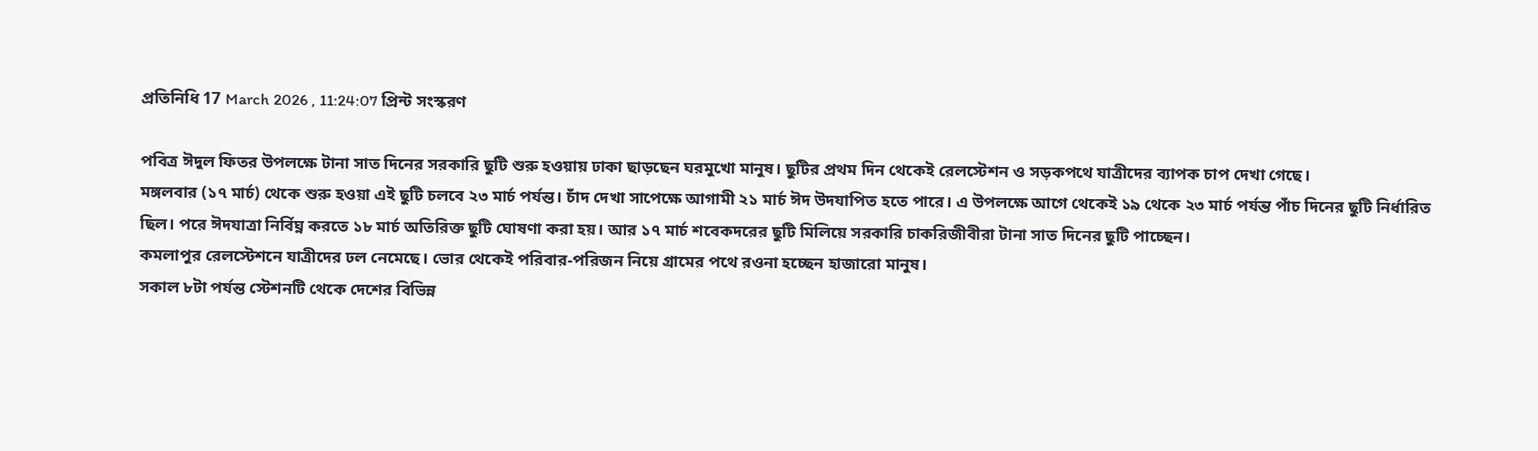প্রতিনিধি 17 March 2026 , 11:24:07 প্রিন্ট সংস্করণ

পবিত্র ঈদুল ফিতর উপলক্ষে টানা সাত দিনের সরকারি ছুটি শুরু হওয়ায় ঢাকা ছাড়ছেন ঘরমুখো মানুষ। ছুটির প্রথম দিন থেকেই রেলস্টেশন ও সড়কপথে যাত্রীদের ব্যাপক চাপ দেখা গেছে।
মঙ্গলবার (১৭ মার্চ) থেকে শুরু হওয়া এই ছুটি চলবে ২৩ মার্চ পর্যন্ত। চাঁদ দেখা সাপেক্ষে আগামী ২১ মার্চ ঈদ উদযাপিত হতে পারে। এ উপলক্ষে আগে থেকেই ১৯ থেকে ২৩ মার্চ পর্যন্ত পাঁচ দিনের ছুটি নির্ধারিত ছিল। পরে ঈদযাত্রা নির্বিঘ্ন করতে ১৮ মার্চ অতিরিক্ত ছুটি ঘোষণা করা হয়। আর ১৭ মার্চ শবেকদরের ছুটি মিলিয়ে সরকারি চাকরিজীবীরা টানা সাত দিনের ছুটি পাচ্ছেন।
কমলাপুর রেলস্টেশনে যাত্রীদের ঢল নেমেছে। ভোর থেকেই পরিবার-পরিজন নিয়ে গ্রামের পথে রওনা হচ্ছেন হাজারো মানুষ।
সকাল ৮টা পর্যন্ত স্টেশনটি থেকে দেশের বিভিন্ন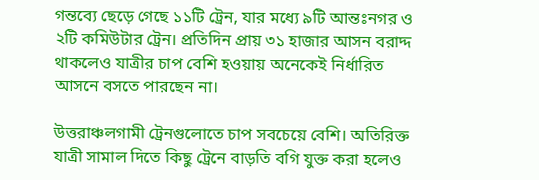গন্তব্যে ছেড়ে গেছে ১১টি ট্রেন, যার মধ্যে ৯টি আন্তঃনগর ও ২টি কমিউটার ট্রেন। প্রতিদিন প্রায় ৩১ হাজার আসন বরাদ্দ থাকলেও যাত্রীর চাপ বেশি হওয়ায় অনেকেই নির্ধারিত আসনে বসতে পারছেন না।

উত্তরাঞ্চলগামী ট্রেনগুলোতে চাপ সবচেয়ে বেশি। অতিরিক্ত যাত্রী সামাল দিতে কিছু ট্রেনে বাড়তি বগি যুক্ত করা হলেও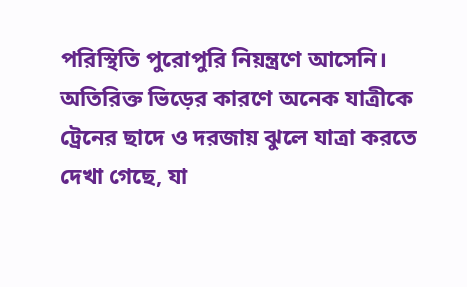পরিস্থিতি পুরোপুরি নিয়ন্ত্রণে আসেনি।
অতিরিক্ত ভিড়ের কারণে অনেক যাত্রীকে ট্রেনের ছাদে ও দরজায় ঝুলে যাত্রা করতে দেখা গেছে, যা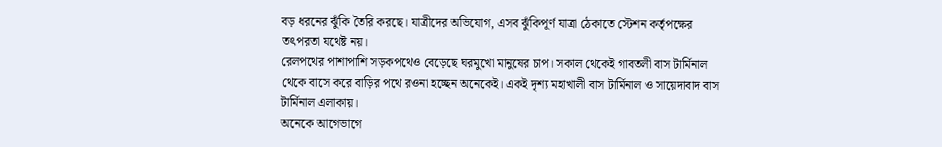বড় ধরনের ঝুঁকি তৈরি করছে। যাত্রীদের অভিযোগ, এসব ঝুঁকিপূর্ণ যাত্রা ঠেকাতে স্টেশন কর্তৃপক্ষের তৎপরতা যথেষ্ট নয়।
রেলপথের পাশাপাশি সড়কপথেও বেড়েছে ঘরমুখো মানুষের চাপ। সকাল থেকেই গাবতলী বাস টার্মিনাল থেকে বাসে করে বাড়ির পথে রওনা হচ্ছেন অনেকেই। একই দৃশ্য মহাখালী বাস টার্মিনাল ও সায়েদাবাদ বাস টার্মিনাল এলাকায়।
অনেকে আগেভাগে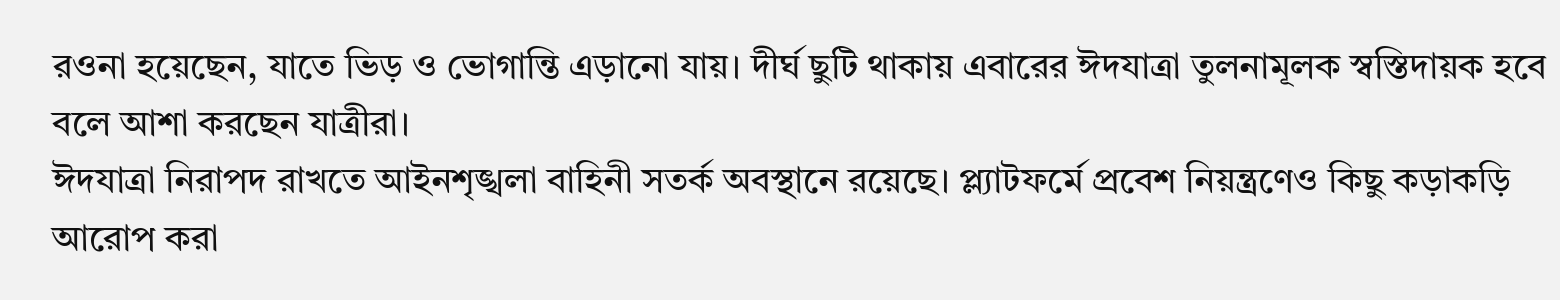রওনা হয়েছেন, যাতে ভিড় ও ভোগান্তি এড়ানো যায়। দীর্ঘ ছুটি থাকায় এবারের ঈদযাত্রা তুলনামূলক স্বস্তিদায়ক হবে বলে আশা করছেন যাত্রীরা।
ঈদযাত্রা নিরাপদ রাখতে আইনশৃঙ্খলা বাহিনী সতর্ক অবস্থানে রয়েছে। প্ল্যাটফর্মে প্রবেশ নিয়ন্ত্রণেও কিছু কড়াকড়ি আরোপ করা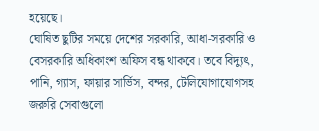হয়েছে।
ঘোষিত ছুটির সময়ে দেশের সরকারি, আধা-সরকারি ও বেসরকারি অধিকাংশ অফিস বন্ধ থাকবে। তবে বিদ্যুৎ, পানি, গ্যাস, ফায়ার সার্ভিস, বন্দর, টেলিযোগাযোগসহ জরুরি সেবাগুলো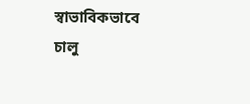স্বাভাবিকভাবে চালু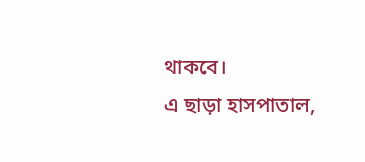থাকবে।
এ ছাড়া হাসপাতাল,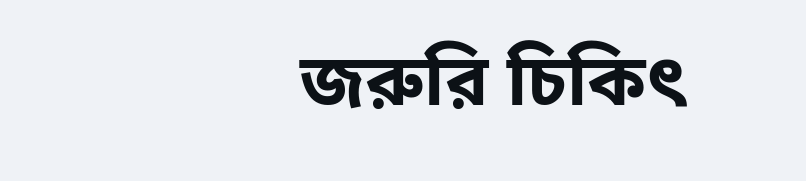জরুরি চিকিৎ